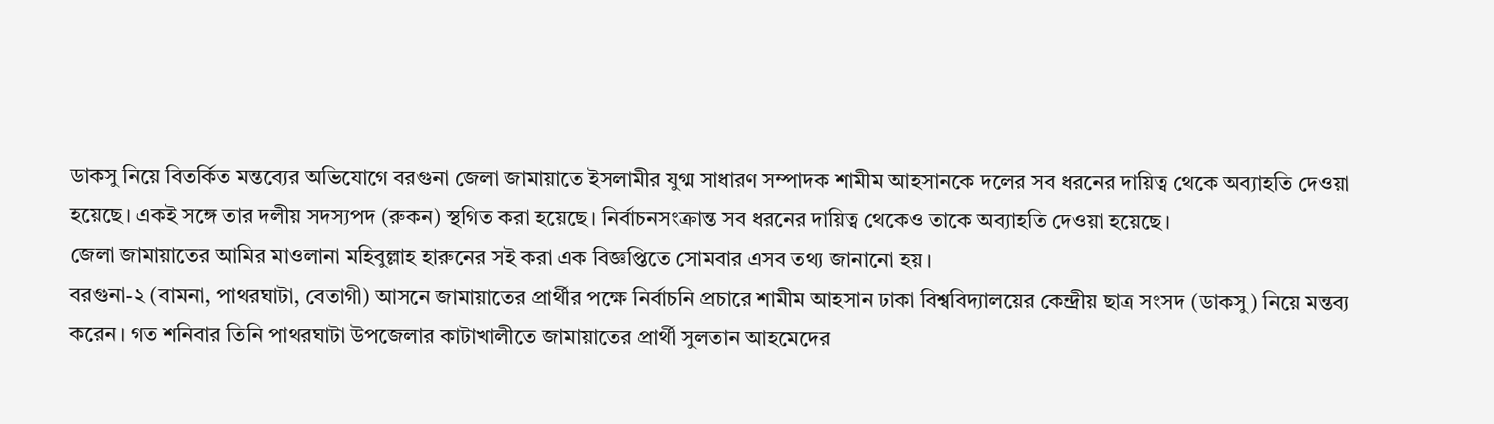ডাকসু নিয়ে বিতর্কিত মন্তব্যের অভিযোগে বরগুনা জেলা জামায়াতে ইসলামীর যুগ্ম সাধারণ সম্পাদক শামীম আহসানকে দলের সব ধরনের দায়িত্ব থেকে অব্যাহতি দেওয়া হয়েছে। একই সঙ্গে তার দলীয় সদস্যপদ (রুকন) স্থগিত করা হয়েছে। নির্বাচনসংক্রান্ত সব ধরনের দায়িত্ব থেকেও তাকে অব্যাহতি দেওয়া হয়েছে।
জেলা জামায়াতের আমির মাওলানা মহিবুল্লাহ হারুনের সই করা এক বিজ্ঞপ্তিতে সোমবার এসব তথ্য জানানো হয়।
বরগুনা-২ (বামনা, পাথরঘাটা, বেতাগী) আসনে জামায়াতের প্রার্থীর পক্ষে নির্বাচনি প্রচারে শামীম আহসান ঢাকা বিশ্ববিদ্যালয়ের কেন্দ্রীয় ছাত্র সংসদ (ডাকসু) নিয়ে মন্তব্য করেন। গত শনিবার তিনি পাথরঘাটা উপজেলার কাটাখালীতে জামায়াতের প্রার্থী সুলতান আহমেদের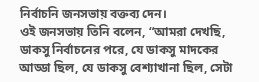নির্বাচনি জনসভায় বক্তব্য দেন।
ওই জনসভায় তিনি বলেন, “আমরা দেখছি, ডাকসু নির্বাচনের পরে, যে ডাকসু মাদকের আড্ডা ছিল, যে ডাকসু বেশ্যাখানা ছিল, সেটা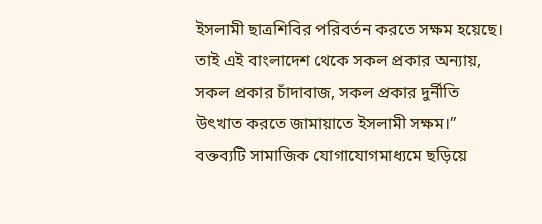ইসলামী ছাত্রশিবির পরিবর্তন করতে সক্ষম হয়েছে। তাই এই বাংলাদেশ থেকে সকল প্রকার অন্যায়, সকল প্রকার চাঁদাবাজ, সকল প্রকার দুর্নীতি উৎখাত করতে জামায়াতে ইসলামী সক্ষম।” বক্তব্যটি সামাজিক যোগাযোগমাধ্যমে ছড়িয়ে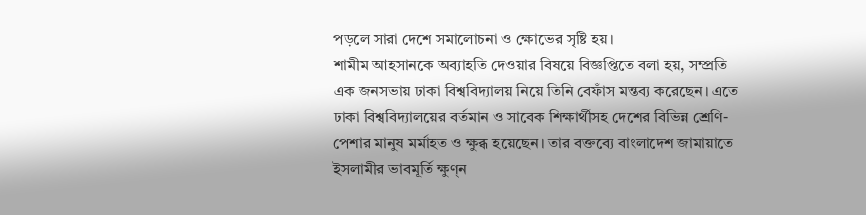পড়লে সারা দেশে সমালোচনা ও ক্ষোভের সৃষ্টি হয়।
শামীম আহসানকে অব্যাহতি দেওয়ার বিষয়ে বিজ্ঞপ্তিতে বলা হয়, সম্প্রতি এক জনসভায় ঢাকা বিশ্ববিদ্যালয় নিয়ে তিনি বেফাঁস মন্তব্য করেছেন। এতে ঢাকা বিশ্ববিদ্যালয়ের বর্তমান ও সাবেক শিক্ষার্থীসহ দেশের বিভিন্ন শ্রেণি-পেশার মানুষ মর্মাহত ও ক্ষুব্ধ হয়েছেন। তার বক্তব্যে বাংলাদেশ জামায়াতে ইসলামীর ভাবমূর্তি ক্ষুণ্ন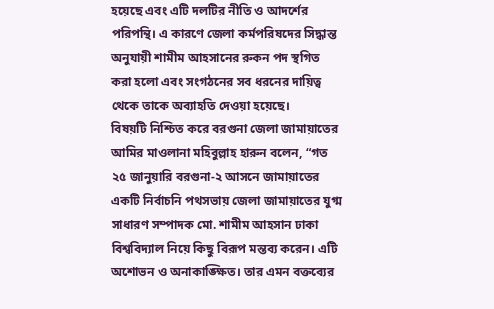হয়েছে এবং এটি দলটির নীতি ও আদর্শের পরিপন্থি। এ কারণে জেলা কর্মপরিষদের সিদ্ধান্ত অনুযায়ী শামীম আহসানের রুকন পদ স্থগিত করা হলো এবং সংগঠনের সব ধরনের দায়িত্ব থেকে তাকে অব্যাহতি দেওয়া হয়েছে।
বিষয়টি নিশ্চিত করে বরগুনা জেলা জামায়াতের আমির মাওলানা মহিবুল্লাহ হারুন বলেন, “গত ২৫ জানুয়ারি বরগুনা-২ আসনে জামায়াতের একটি নির্বাচনি পথসভায় জেলা জামায়াতের যুগ্ম সাধারণ সম্পাদক মো. শামীম আহসান ঢাকা বিশ্ববিদ্যাল নিয়ে কিছু বিরূপ মন্তব্য করেন। এটি অশোভন ও অনাকাঙ্ক্ষিত। তার এমন বক্তব্যের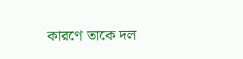কারণে তাকে দল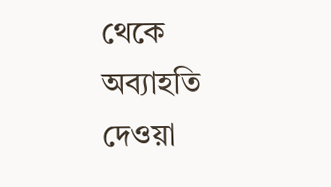থেকে অব্যাহতি দেওয়া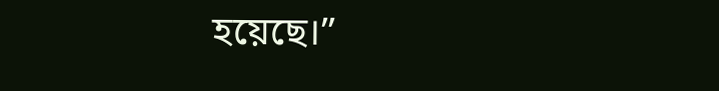হয়েছে।”